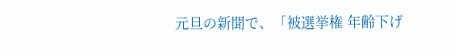元旦の新聞で、「被選挙権 年齢下げ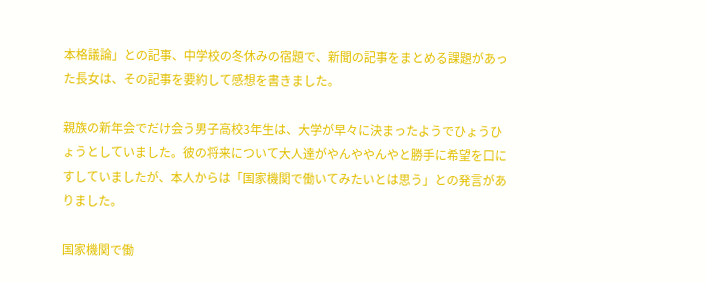本格議論」との記事、中学校の冬休みの宿題で、新聞の記事をまとめる課題があった長女は、その記事を要約して感想を書きました。

親族の新年会でだけ会う男子高校3年生は、大学が早々に決まったようでひょうひょうとしていました。彼の将来について大人達がやんややんやと勝手に希望を口にすしていましたが、本人からは「国家機関で働いてみたいとは思う」との発言がありました。

国家機関で働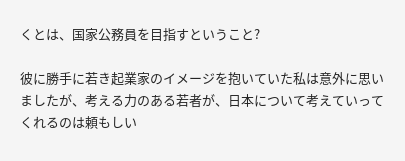くとは、国家公務員を目指すということ?

彼に勝手に若き起業家のイメージを抱いていた私は意外に思いましたが、考える力のある若者が、日本について考えていってくれるのは頼もしい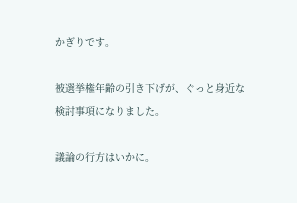かぎりです。

被選挙権年齢の引き下げが、ぐっと身近な検討事項になりました。

議論の行方はいかに。